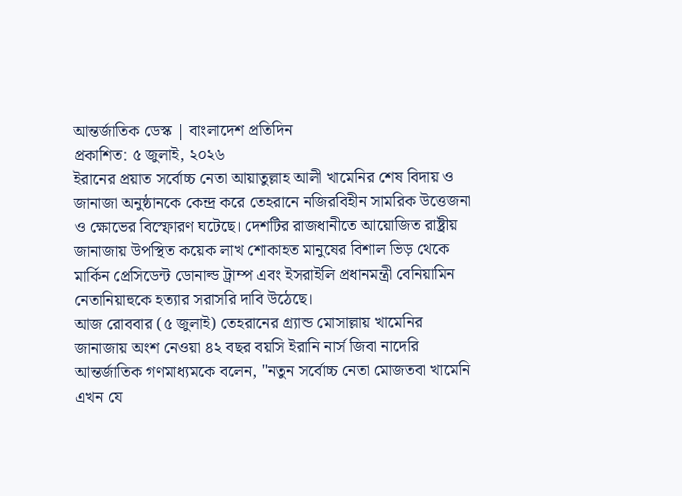আন্তর্জাতিক ডেস্ক | বাংলাদেশ প্রতিদিন
প্রকাশিত: ৫ জুলাই, ২০২৬
ইরানের প্রয়াত সর্বোচ্চ নেতা আয়াতুল্লাহ আলী খামেনির শেষ বিদায় ও জানাজা অনুষ্ঠানকে কেন্দ্র করে তেহরানে নজিরবিহীন সামরিক উত্তেজনা ও ক্ষোভের বিস্ফোরণ ঘটেছে। দেশটির রাজধানীতে আয়োজিত রাষ্ট্রীয় জানাজায় উপস্থিত কয়েক লাখ শোকাহত মানুষের বিশাল ভিড় থেকে মার্কিন প্রেসিডেন্ট ডোনাল্ড ট্রাম্প এবং ইসরাইলি প্রধানমন্ত্রী বেনিয়ামিন নেতানিয়াহুকে হত্যার সরাসরি দাবি উঠেছে।
আজ রোববার (৫ জুলাই) তেহরানের গ্র্যান্ড মোসাল্লায় খামেনির জানাজায় অংশ নেওয়া ৪২ বছর বয়সি ইরানি নার্স জিবা নাদেরি আন্তর্জাতিক গণমাধ্যমকে বলেন, "নতুন সর্বোচ্চ নেতা মোজতবা খামেনি এখন যে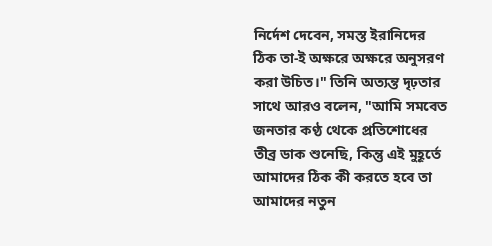নির্দেশ দেবেন, সমস্ত ইরানিদের ঠিক তা-ই অক্ষরে অক্ষরে অনুসরণ করা উচিত।" তিনি অত্যন্ত দৃঢ়তার সাথে আরও বলেন, "আমি সমবেত জনতার কণ্ঠ থেকে প্রতিশোধের তীব্র ডাক শুনেছি, কিন্তু এই মুহূর্তে আমাদের ঠিক কী করতে হবে তা আমাদের নতুন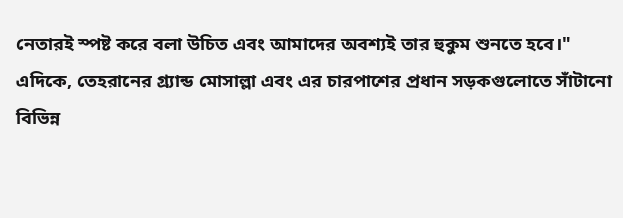নেতারই স্পষ্ট করে বলা উচিত এবং আমাদের অবশ্যই তার হুকুম শুনতে হবে।"
এদিকে, তেহরানের গ্র্যান্ড মোসাল্লা এবং এর চারপাশের প্রধান সড়কগুলোতে সাঁটানো বিভিন্ন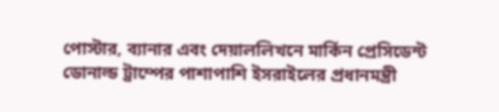পোস্টার, ব্যানার এবং দেয়াললিখনে মার্কিন প্রেসিডেন্ট ডোনাল্ড ট্রাম্পের পাশাপাশি ইসরাইলের প্রধানমন্ত্রী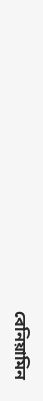বেনিয়ামিন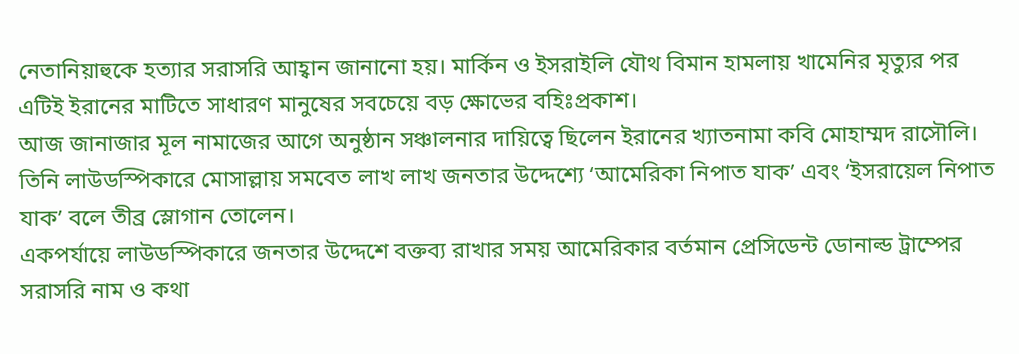নেতানিয়াহুকে হত্যার সরাসরি আহ্বান জানানো হয়। মার্কিন ও ইসরাইলি যৌথ বিমান হামলায় খামেনির মৃত্যুর পর এটিই ইরানের মাটিতে সাধারণ মানুষের সবচেয়ে বড় ক্ষোভের বহিঃপ্রকাশ।
আজ জানাজার মূল নামাজের আগে অনুষ্ঠান সঞ্চালনার দায়িত্বে ছিলেন ইরানের খ্যাতনামা কবি মোহাম্মদ রাসৌলি। তিনি লাউডস্পিকারে মোসাল্লায় সমবেত লাখ লাখ জনতার উদ্দেশ্যে ‘আমেরিকা নিপাত যাক’ এবং ‘ইসরায়েল নিপাত যাক’ বলে তীব্র স্লোগান তোলেন।
একপর্যায়ে লাউডস্পিকারে জনতার উদ্দেশে বক্তব্য রাখার সময় আমেরিকার বর্তমান প্রেসিডেন্ট ডোনাল্ড ট্রাম্পের সরাসরি নাম ও কথা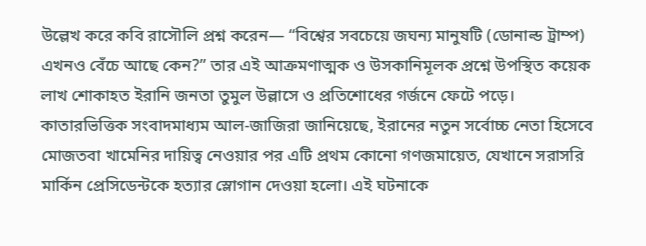উল্লেখ করে কবি রাসৌলি প্রশ্ন করেন— “বিশ্বের সবচেয়ে জঘন্য মানুষটি (ডোনাল্ড ট্রাম্প) এখনও বেঁচে আছে কেন?” তার এই আক্রমণাত্মক ও উসকানিমূলক প্রশ্নে উপস্থিত কয়েক লাখ শোকাহত ইরানি জনতা তুমুল উল্লাসে ও প্রতিশোধের গর্জনে ফেটে পড়ে।
কাতারভিত্তিক সংবাদমাধ্যম আল-জাজিরা জানিয়েছে, ইরানের নতুন সর্বোচ্চ নেতা হিসেবে মোজতবা খামেনির দায়িত্ব নেওয়ার পর এটি প্রথম কোনো গণজমায়েত, যেখানে সরাসরি মার্কিন প্রেসিডেন্টকে হত্যার স্লোগান দেওয়া হলো। এই ঘটনাকে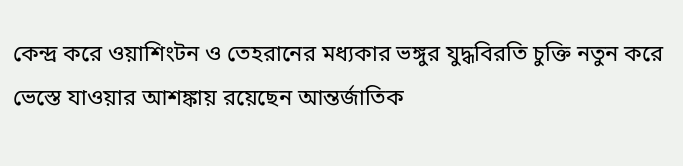কেন্দ্র করে ওয়াশিংটন ও তেহরানের মধ্যকার ভঙ্গুর যুদ্ধবিরতি চুক্তি নতুন করে ভেস্তে যাওয়ার আশঙ্কায় রয়েছেন আন্তর্জাতিক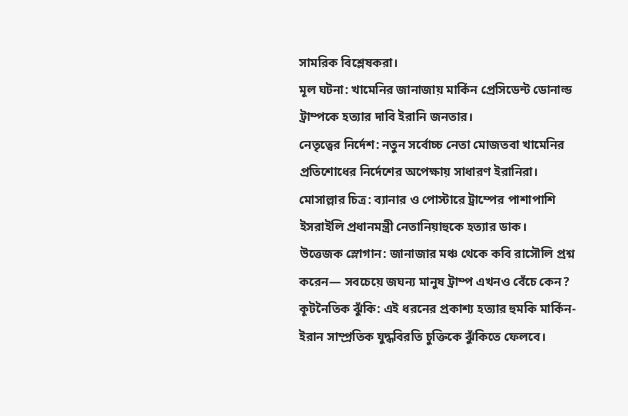সামরিক বিশ্লেষকরা।
মূল ঘটনা: খামেনির জানাজায় মার্কিন প্রেসিডেন্ট ডোনাল্ড ট্রাম্পকে হত্যার দাবি ইরানি জনতার।
নেতৃত্বের নির্দেশ: নতুন সর্বোচ্চ নেতা মোজতবা খামেনির প্রতিশোধের নির্দেশের অপেক্ষায় সাধারণ ইরানিরা।
মোসাল্লার চিত্র: ব্যানার ও পোস্টারে ট্রাম্পের পাশাপাশি ইসরাইলি প্রধানমন্ত্রী নেতানিয়াহুকে হত্যার ডাক।
উত্তেজক স্লোগান: জানাজার মঞ্চ থেকে কবি রাসৌলি প্রশ্ন করেন— সবচেয়ে জঘন্য মানুষ ট্রাম্প এখনও বেঁচে কেন?
কূটনৈতিক ঝুঁকি: এই ধরনের প্রকাশ্য হত্যার হুমকি মার্কিন-ইরান সাম্প্রতিক যুদ্ধবিরতি চুক্তিকে ঝুঁকিতে ফেলবে।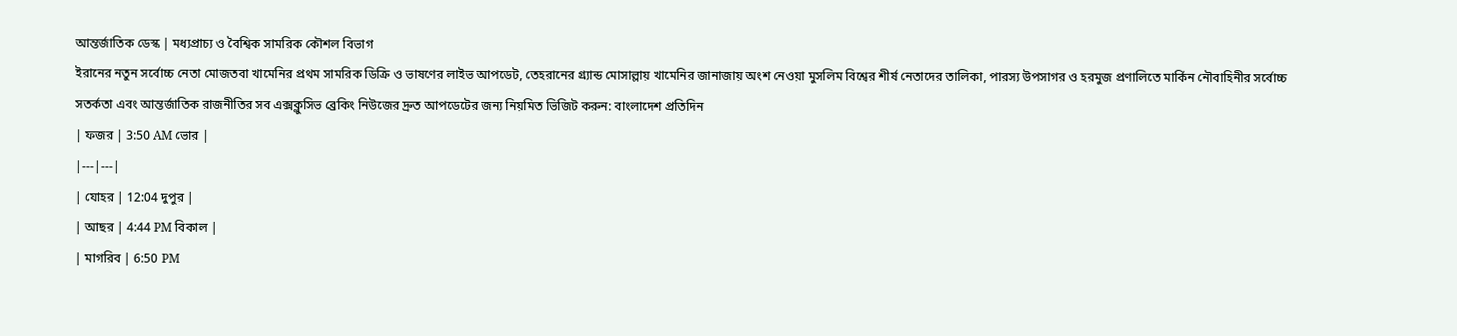আন্তর্জাতিক ডেস্ক | মধ্যপ্রাচ্য ও বৈশ্বিক সামরিক কৌশল বিভাগ
ইরানের নতুন সর্বোচ্চ নেতা মোজতবা খামেনির প্রথম সামরিক ডিক্রি ও ভাষণের লাইভ আপডেট, তেহরানের গ্র্যান্ড মোসাল্লায় খামেনির জানাজায় অংশ নেওয়া মুসলিম বিশ্বের শীর্ষ নেতাদের তালিকা, পারস্য উপসাগর ও হরমুজ প্রণালিতে মার্কিন নৌবাহিনীর সর্বোচ্চ সতর্কতা এবং আন্তর্জাতিক রাজনীতির সব এক্সক্লুসিভ ব্রেকিং নিউজের দ্রুত আপডেটের জন্য নিয়মিত ভিজিট করুন: বাংলাদেশ প্রতিদিন
| ফজর | 3:50 AM ভোর |
|---|---|
| যোহর | 12:04 দুপুর |
| আছর | 4:44 PM বিকাল |
| মাগরিব | 6:50 PM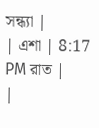সন্ধ্যা |
| এশা | 8:17 PM রাত |
|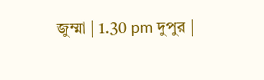জুম্মা | 1.30 pm দুপুর |